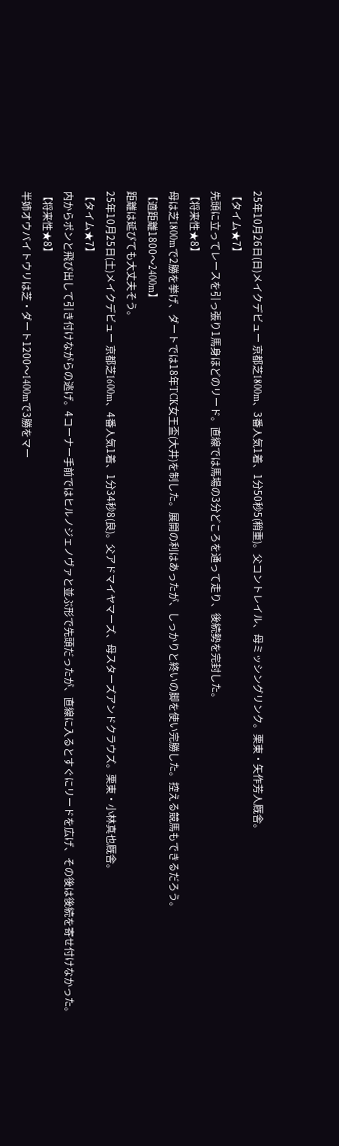25年10月26日(日)メイクデビュー 京都芝1800m、3番人気1着、1分50秒5(稍重)。父コントレイル、母ミッシングリンク。栗東・矢作芳人厩舎。
【タイム★7】
先頭に立ってレースを引っ張り1馬身ほどのリード。直線では馬場の3分どころを通って走り、後続勢を完封した。
【将来性★8】
母は芝1800mで2勝を挙げ、ダートでは18年TCK女王盃(大井)を制した。展開の利はあったが、しっかりと終いの脚を使い完勝した。控える競馬もできるだろう。
【適距離1800〜2400m】
距離は延びても大丈夫そう。
25年10月25日(土)メイクデビュー 京都芝1600m、4番人気1着、1分34秒8(良)。父アドマイヤマーズ、母スターズアンドクラウズ。栗東・小林真也厩舎。
【タイム★7】
内からポンと飛び出して引き付けながらの逃げ。4コーナー手前ではヒルノジェノヴァと並ぶ形で先頭だったが、直線に入るとすぐにリードを広げ、その後は後続を寄せ付けなかった。
【将来性★8】
半姉オウバイトウリは芝・ダート1200〜1400mで3勝をマー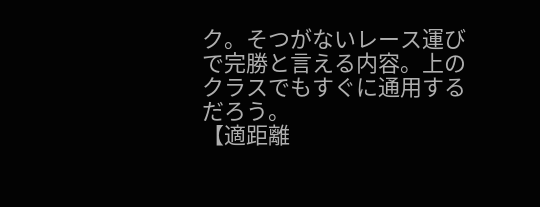ク。そつがないレース運びで完勝と言える内容。上のクラスでもすぐに通用するだろう。
【適距離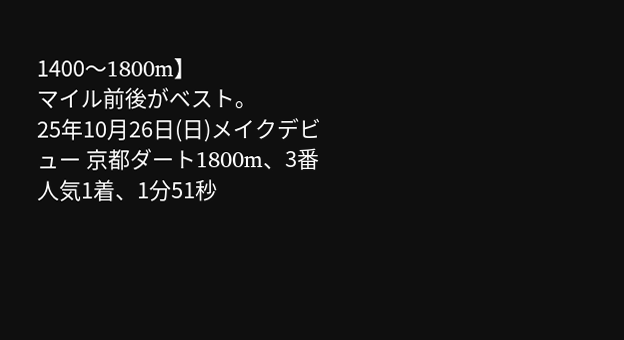1400〜1800m】
マイル前後がベスト。
25年10月26日(日)メイクデビュー 京都ダート1800m、3番人気1着、1分51秒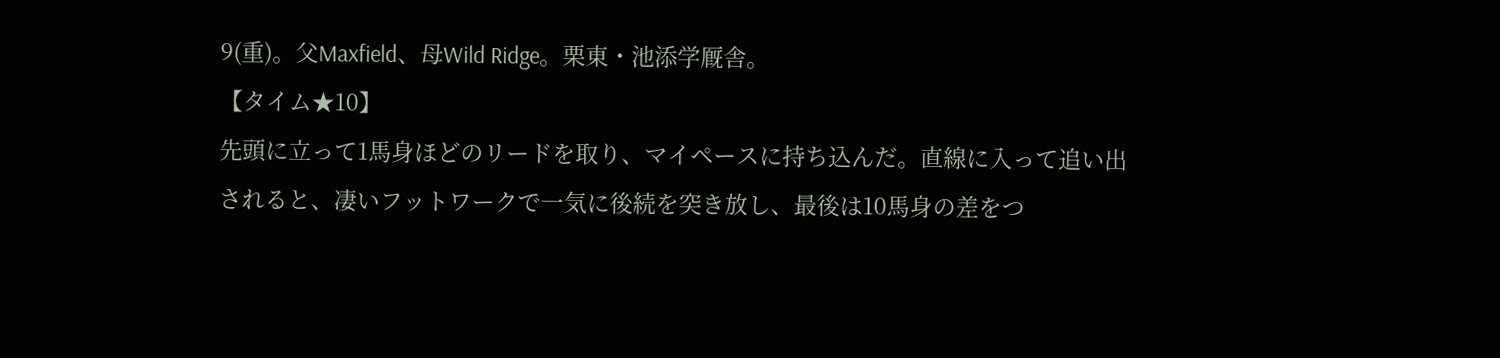9(重)。父Maxfield、母Wild Ridge。栗東・池添学厩舎。
【タイム★10】
先頭に立って1馬身ほどのリードを取り、マイペースに持ち込んだ。直線に入って追い出されると、凄いフットワークで一気に後続を突き放し、最後は10馬身の差をつ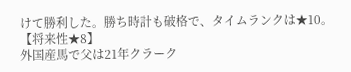けて勝利した。勝ち時計も破格で、タイムランクは★10。
【将来性★8】
外国産馬で父は21年クラーク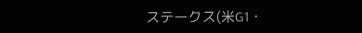ステークス(米G1・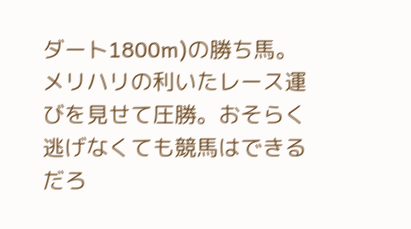ダート1800m)の勝ち馬。メリハリの利いたレース運びを見せて圧勝。おそらく逃げなくても競馬はできるだろ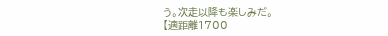う。次走以降も楽しみだ。
【適距離1700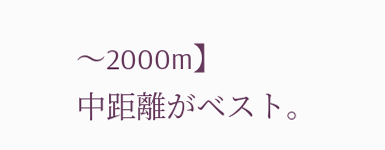〜2000m】
中距離がベスト。